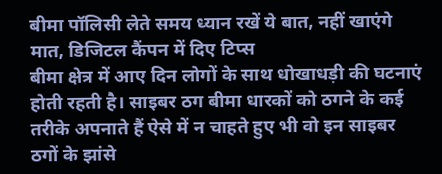बीमा पॉलिसी लेते समय ध्यान रखें ये बात, नहीं खाएंगे मात, डिजिटल कैंपन में दिए टिप्स
बीमा क्षेत्र में आए दिन लोगों के साथ धोखाधड़ी की घटनाएं होती रहती है। साइबर ठग बीमा धारकों को ठगने के कई तरीके अपनाते हैं ऐसे में न चाहते हुए भी वो इन साइबर ठगों के झांसे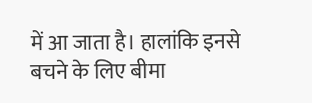में आ जाता है। हालांकि इनसे बचने के लिए बीमा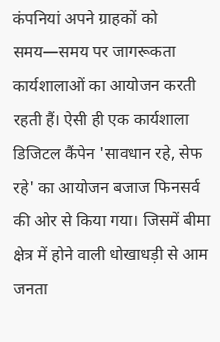कंपनियां अपने ग्राहकों को समय—समय पर जागरूकता कार्यशालाओं का आयोजन करती रहती हैं। ऐसी ही एक कार्यशाला डिजिटल कैंपेन 'सावधान रहे, सेफ रहे' का आयोजन बजाज फिनसर्व की ओर से किया गया। जिसमें बीमा क्षेत्र में होने वाली धोखाधड़ी से आम जनता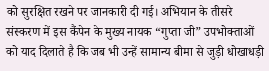को सुरक्षित रखने पर जानकारी दी गई। अभियान के तीसरे संस्करण में इस कैंपेन के मुख्य नायक “गुप्ता जी” उपभोक्ताओं को याद दिलाते है कि जब भी उन्हें सामान्य बीमा से जुड़ी धोखाधड़ी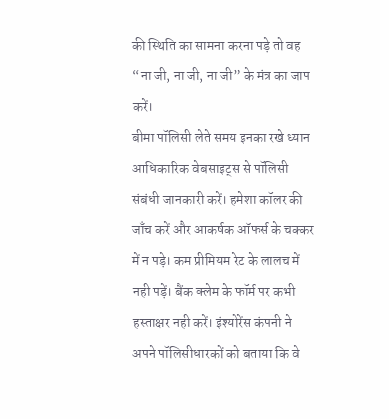की स्थिति का सामना करना पड़े तो वह “ना जी, ना जी, ना जी” के मंत्र का जाप करें।
बीमा पॉलिसी लेते समय इनका रखे ध्यान
आधिकारिक वेबसाइट्स से पॉलिसी संबंधी जानकारी करें। हमेशा कॉलर की जाँच करें और आकर्षक ऑफर्स के चक्कर में न पड़े। कम प्रीमियम रेट के लालच में नही पड़ें। बैंक क्लेम के फॉर्म पर कभी हस्ताक्षर नही करें। इंश्योरेंस कंपनी ने अपने पॉलिसीधारकों को बताया कि वे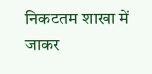निकटतम शाखा में जाकर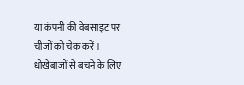या कंपनी की वेबसाइट पर चीजों को चेक करें।
धोखेबाजों से बचने के लिए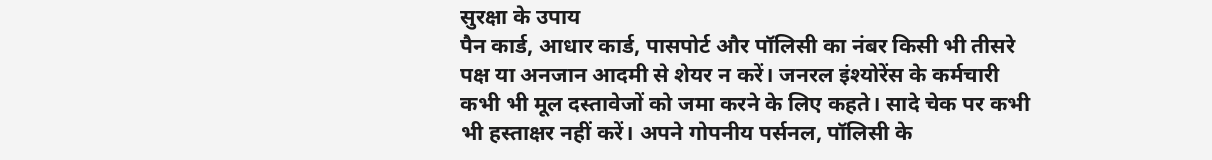सुरक्षा के उपाय
पैन कार्ड, आधार कार्ड, पासपोर्ट और पॉलिसी का नंबर किसी भी तीसरे पक्ष या अनजान आदमी से शेयर न करें। जनरल इंश्योरेंस के कर्मचारी कभी भी मूल दस्तावेजों को जमा करने के लिए कहते। सादे चेक पर कभी भी हस्ताक्षर नहीं करें। अपने गोपनीय पर्सनल, पॉलिसी के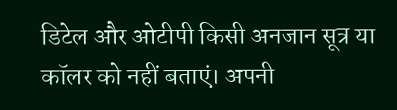डिटेल और ओटीपी किसी अनजान सूत्र या कॉलर को नहीं बताएं। अपनी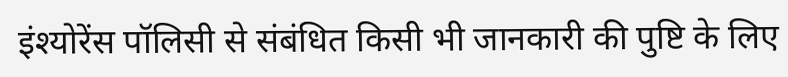इंश्योरेंस पॉलिसी से संबंधित किसी भी जानकारी की पुष्टि के लिए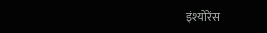इंश्योरेंस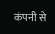कंपनी से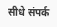सीधे संपर्क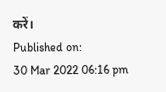करें।
Published on:
30 Mar 2022 06:16 pm